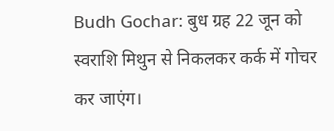Budh Gochar: बुध ग्रह 22 जून को स्वराशि मिथुन से निकलकर कर्क में गोचर कर जाएंग।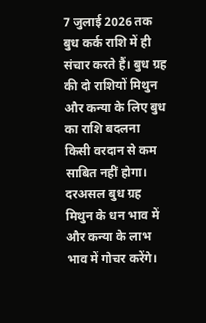7 जुलाई 2026 तक बुध कर्क राशि में ही संचार करते हैं। बुध ग्रह की दो राशियों मिथुन और कन्या के लिए बुध का राशि बदलना किसी वरदान से कम साबित नहीं होगा। दरअसल बुध ग्रह मिथुन के धन भाव में और कन्या के लाभ भाव में गोचर करेंगे।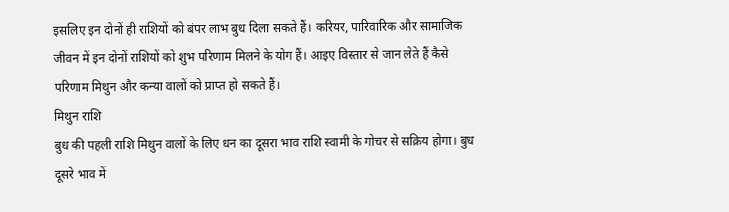इसलिए इन दोनों ही राशियों को बंपर लाभ बुध दिला सकते हैं। करियर, पारिवारिक और सामाजिक जीवन में इन दोनों राशियों को शुभ परिणाम मिलने के योग हैं। आइए विस्तार से जान लेते हैं कैसे परिणाम मिथुन और कन्या वालों को प्राप्त हो सकते हैं।
मिथुन राशि
बुध की पहली राशि मिथुन वालों के लिए धन का दूसरा भाव राशि स्वामी के गोचर से सक्रिय होगा। बुध दूसरे भाव में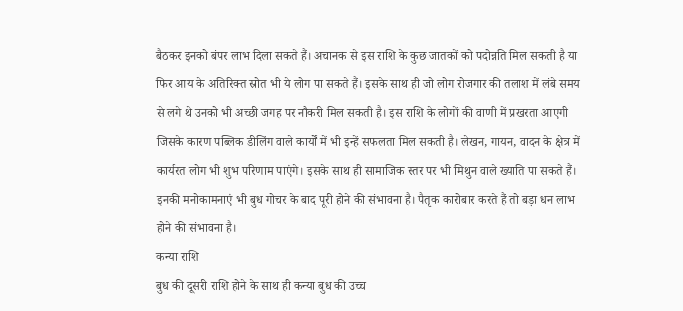बैठकर इनको बंपर लाभ दिला सकते हैं। अचानक से इस राशि के कुछ जातकों को पदोन्नति मिल सकती है या फिर आय के अतिरिक्त स्रोत भी ये लोग पा सकते हैं। इसके साथ ही जो लोग रोजगार की तलाश में लंबे समय से लगे थे उनको भी अच्छी जगह पर नौकरी मिल सकती है। इस राशि के लोगों की वाणी में प्रखरता आएगी जिसके कारण पब्लिक डीलिंग वाले कार्यों में भी इन्हें सफलता मिल सकती है। लेखन, गायन, वादन के क्षेत्र में कार्यरत लोग भी शुभ परिणाम पाएंगे। इसके साथ ही सामाजिक स्तर पर भी मिथुन वाले ख्याति पा सकते हैं। इनकी मनोकामनाएं भी बुध गोचर के बाद पूरी होने की संभावना है। पैतृक कारोबार करते हैं तो बड़ा धन लाभ होने की संभावना है।
कन्या राशि
बुध की दूसरी राशि होने के साथ ही कन्या बुध की उच्च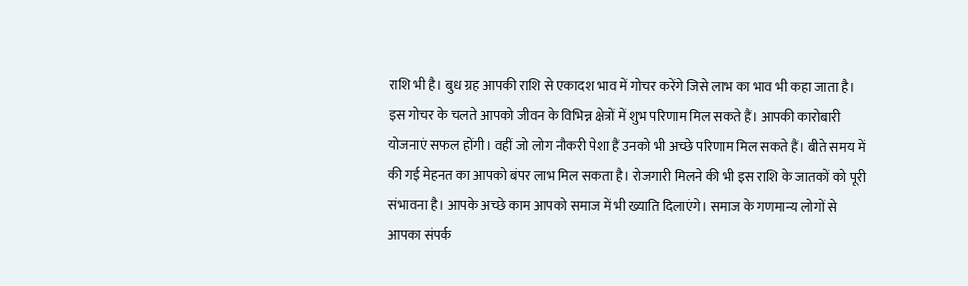राशि भी है। बुध ग्रह आपकी राशि से एकादश भाव में गोचर करेंगे जिसे लाभ का भाव भी कहा जाता है। इस गोचर के चलते आपको जीवन के विभिन्न क्षेत्रों में शुभ परिणाम मिल सकते हैं। आपकी कारोबारी योजनाएं सफल होंगी। वहीं जो लोग नौकरी पेशा हैं उनको भी अच्छे परिणाम मिल सकते हैं। बीते समय में की गई मेहनत का आपको बंपर लाभ मिल सकता है। रोजगारी मिलने की भी इस राशि के जातकों को पूरी संभावना है। आपके अच्छे काम आपको समाज में भी ख्याति दिलाएंगे। समाज के गणमान्य लोगों से आपका संपर्क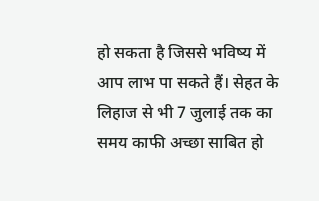हो सकता है जिससे भविष्य में आप लाभ पा सकते हैं। सेहत के लिहाज से भी 7 जुलाई तक का समय काफी अच्छा साबित हो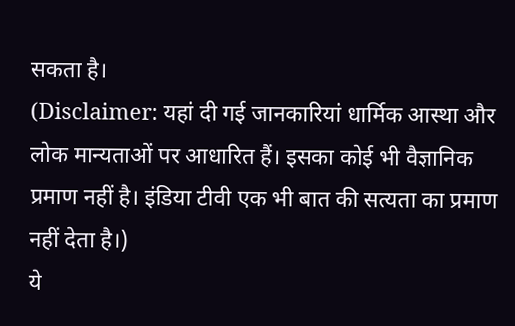सकता है।
(Disclaimer: यहां दी गई जानकारियां धार्मिक आस्था और लोक मान्यताओं पर आधारित हैं। इसका कोई भी वैज्ञानिक प्रमाण नहीं है। इंडिया टीवी एक भी बात की सत्यता का प्रमाण नहीं देता है।)
ये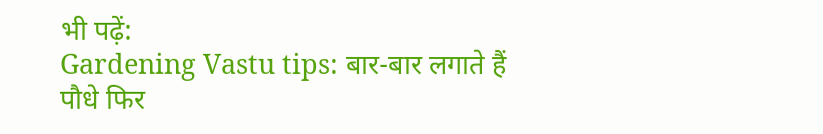भी पढ़ें:
Gardening Vastu tips: बार-बार लगाते हैं पौधे फिर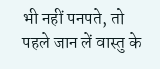भी नहीं पनपते, तो पहले जान लें वास्तु के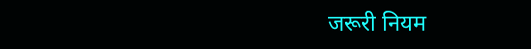जरूरी नियम